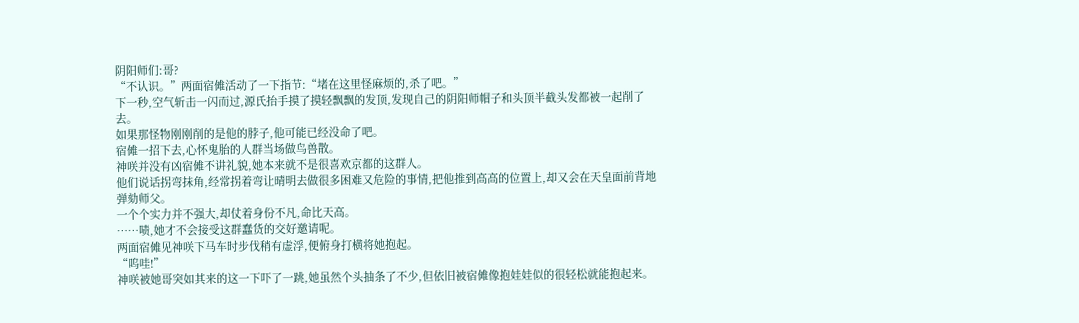阴阳师们:哥?
“不认识。”两面宿傩活动了一下指节:“堵在这里怪麻烦的,杀了吧。”
下一秒,空气斩击一闪而过,源氏抬手摸了摸轻飘飘的发顶,发现自己的阴阳师帽子和头顶半截头发都被一起削了去。
如果那怪物刚刚削的是他的脖子,他可能已经没命了吧。
宿傩一招下去,心怀鬼胎的人群当场做鸟兽散。
神咲并没有凶宿傩不讲礼貌,她本来就不是很喜欢京都的这群人。
他们说话拐弯抹角,经常拐着弯让晴明去做很多困难又危险的事情,把他推到高高的位置上,却又会在天皇面前背地弹劾师父。
一个个实力并不强大,却仗着身份不凡,命比天高。
……啧,她才不会接受这群蠢货的交好邀请呢。
两面宿傩见神咲下马车时步伐稍有虚浮,便俯身打横将她抱起。
“呜哇!”
神咲被她哥突如其来的这一下吓了一跳,她虽然个头抽条了不少,但依旧被宿傩像抱娃娃似的很轻松就能抱起来。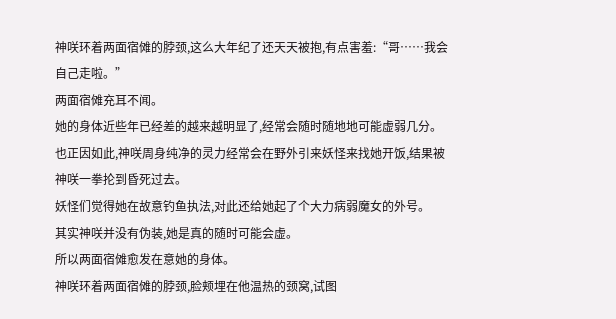神咲环着两面宿傩的脖颈,这么大年纪了还天天被抱,有点害羞:“哥……我会自己走啦。”
两面宿傩充耳不闻。
她的身体近些年已经差的越来越明显了,经常会随时随地地可能虚弱几分。
也正因如此,神咲周身纯净的灵力经常会在野外引来妖怪来找她开饭,结果被神咲一拳抡到昏死过去。
妖怪们觉得她在故意钓鱼执法,对此还给她起了个大力病弱魔女的外号。
其实神咲并没有伪装,她是真的随时可能会虚。
所以两面宿傩愈发在意她的身体。
神咲环着两面宿傩的脖颈,脸颊埋在他温热的颈窝,试图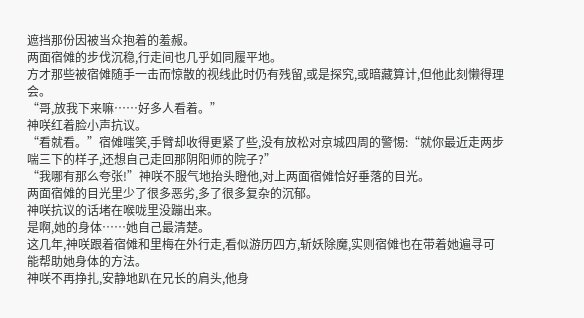遮挡那份因被当众抱着的羞赧。
两面宿傩的步伐沉稳,行走间也几乎如同履平地。
方才那些被宿傩随手一击而惊散的视线此时仍有残留,或是探究,或暗藏算计,但他此刻懒得理会。
“哥,放我下来嘛……好多人看着。”
神咲红着脸小声抗议。
“看就看。”宿傩嗤笑,手臂却收得更紧了些,没有放松对京城四周的警惕:“就你最近走两步喘三下的样子,还想自己走回那阴阳师的院子?”
“我哪有那么夸张!”神咲不服气地抬头瞪他,对上两面宿傩恰好垂落的目光。
两面宿傩的目光里少了很多恶劣,多了很多复杂的沉郁。
神咲抗议的话堵在喉咙里没蹦出来。
是啊,她的身体……她自己最清楚。
这几年,神咲跟着宿傩和里梅在外行走,看似游历四方,斩妖除魔,实则宿傩也在带着她遍寻可能帮助她身体的方法。
神咲不再挣扎,安静地趴在兄长的肩头,他身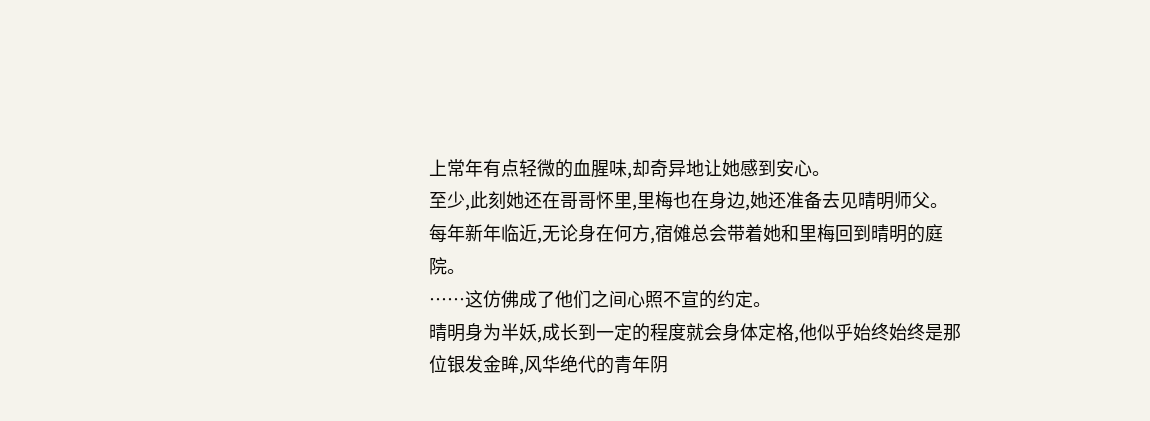上常年有点轻微的血腥味,却奇异地让她感到安心。
至少,此刻她还在哥哥怀里,里梅也在身边,她还准备去见晴明师父。
每年新年临近,无论身在何方,宿傩总会带着她和里梅回到晴明的庭院。
……这仿佛成了他们之间心照不宣的约定。
晴明身为半妖,成长到一定的程度就会身体定格,他似乎始终始终是那位银发金眸,风华绝代的青年阴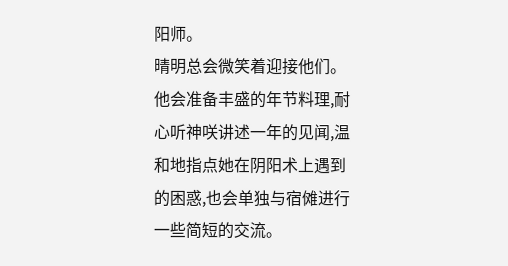阳师。
晴明总会微笑着迎接他们。
他会准备丰盛的年节料理,耐心听神咲讲述一年的见闻,温和地指点她在阴阳术上遇到的困惑,也会单独与宿傩进行一些简短的交流。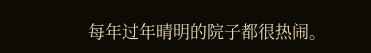每年过年晴明的院子都很热闹。